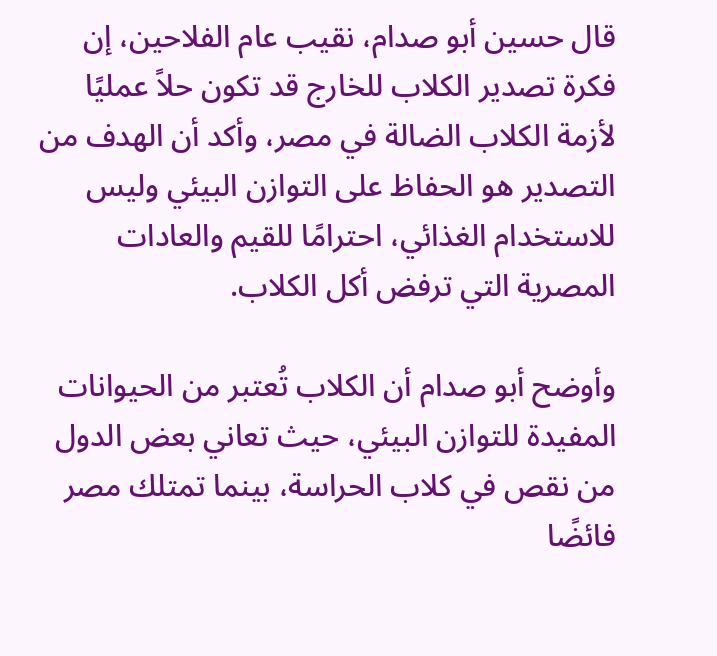قال حسين أبو صدام، نقيب عام الفلاحين، إن فكرة تصدير الكلاب للخارج قد تكون حلاً عمليًا لأزمة الكلاب الضالة في مصر، وأكد أن الهدف من التصدير هو الحفاظ على التوازن البيئي وليس للاستخدام الغذائي، احترامًا للقيم والعادات المصرية التي ترفض أكل الكلاب.

وأوضح أبو صدام أن الكلاب تُعتبر من الحيوانات المفيدة للتوازن البيئي، حيث تعاني بعض الدول من نقص في كلاب الحراسة، بينما تمتلك مصر فائضًا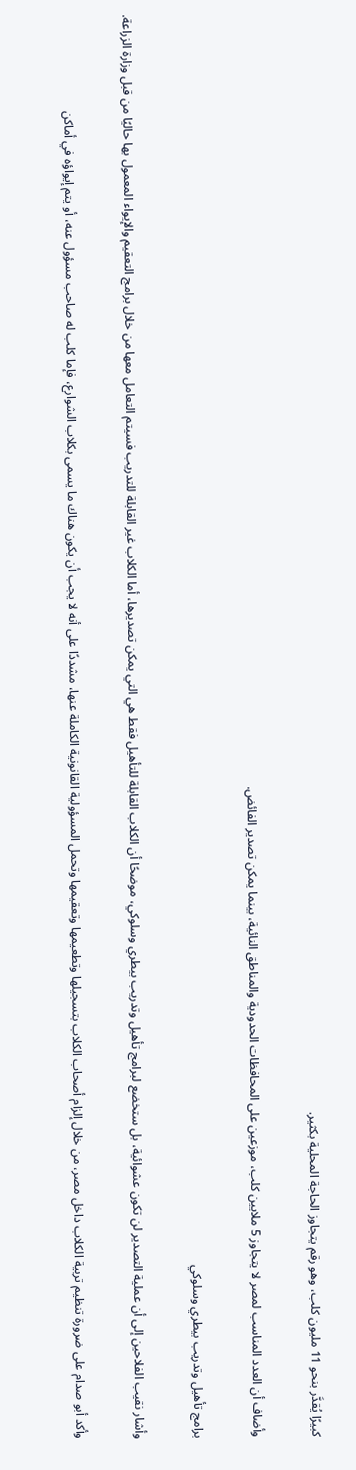كبيرًا يُقدَّر بنحو 11 مليون كلب، وهو رقم يتجاوز الحاجة المحلية بكثير.

وأضاف أن العدد المناسب لمصر لا يتجاوز 5 ملايين كلب، موزعين على المحافظات الحدودية والمناطق النائية، بينما يمكن تصدير الفائض.

برامج تأهيل وتدريب بيطري وسلوكي

وأشار نقيب الفلاحين إلى أن عملية التصدير لن تكون عشوائية، بل ستخضع لبرامج تأهيل وتدريب بيطري وسلوكي، موضحًا أن الكلاب القابلة للتأهيل فقط هي التي يمكن تصديرها، أما الكلاب غير القابلة للتدريب فسيتم التعامل معها من خلال برامج التعقيم والإيواء المعمول بها حاليًا من قبل وزارة الزراعة.

وأكد أبو صدام على ضرورة تنظيم تربية الكلاب داخل مصر، من خلال إلزام أصحاب الكلاب بتسجيلها وتطعيمها وتعقيمها وتحمل المسؤولية القانونية الكاملة عنها، مشددًا على أنه لا يجب أن يكون هناك ما يسمى بكلاب الشوارع، فإما كلب له صاحب مسؤول عنه، أو يتم إيواؤه في أماكن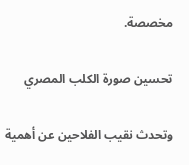مخصصة.

تحسين صورة الكلب المصري

وتحدث نقيب الفلاحين عن أهمية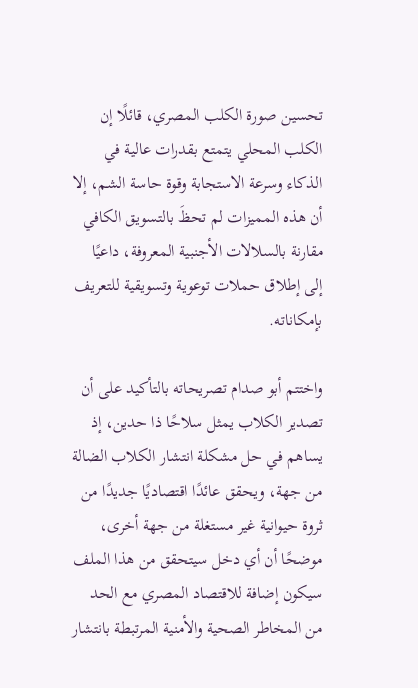تحسين صورة الكلب المصري، قائلًا إن الكلب المحلي يتمتع بقدرات عالية في الذكاء وسرعة الاستجابة وقوة حاسة الشم، إلا أن هذه المميزات لم تحظَ بالتسويق الكافي مقارنة بالسلالات الأجنبية المعروفة، داعيًا إلى إطلاق حملات توعوية وتسويقية للتعريف بإمكاناته.

واختتم أبو صدام تصريحاته بالتأكيد على أن تصدير الكلاب يمثل سلاحًا ذا حدين، إذ يساهم في حل مشكلة انتشار الكلاب الضالة من جهة، ويحقق عائدًا اقتصاديًا جديدًا من ثروة حيوانية غير مستغلة من جهة أخرى، موضحًا أن أي دخل سيتحقق من هذا الملف سيكون إضافة للاقتصاد المصري مع الحد من المخاطر الصحية والأمنية المرتبطة بانتشار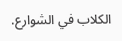الكلاب في الشوارع.